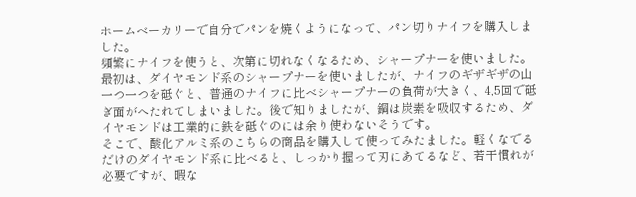ホームベーカリーで自分でパンを焼くようになって、パン切りナイフを購入しました。
頻繁にナイフを使うと、次第に切れなくなるため、シャープナーを使いました。
最初は、ダイヤモンド系のシャープナーを使いましたが、ナイフのギザギザの山一つ一つを砥ぐと、普通のナイフに比べシャープナーの負荷が大きく、4,5回で砥ぎ面がへたれてしまいました。後で知りましたが、鋼は炭素を吸収するため、ダイヤモンドは工業的に鉄を砥ぐのには余り使わないそうです。
そこで、酸化アルミ系のこちらの商品を購入して使ってみたました。軽くなでるだけのダイヤモンド系に比べると、しっかり握って刃にあてるなど、若干慣れが必要ですが、暇な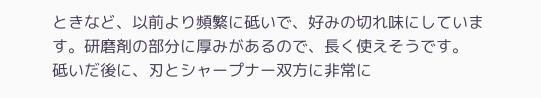ときなど、以前より頻繁に砥いで、好みの切れ味にしています。研磨剤の部分に厚みがあるので、長く使えそうです。
砥いだ後に、刃とシャープナー双方に非常に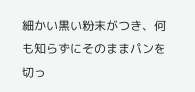細かい黒い粉末がつき、何も知らずにそのままパンを切っ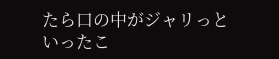たら口の中がジャリっといったこ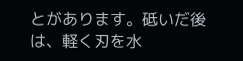とがあります。砥いだ後は、軽く刃を水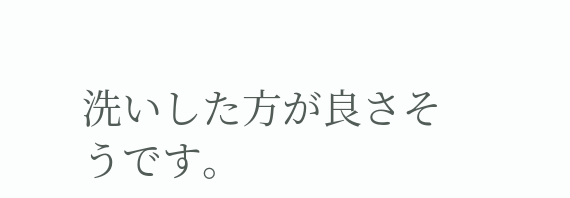洗いした方が良さそうです。